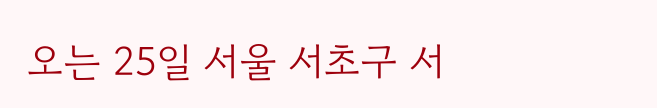오는 25일 서울 서초구 서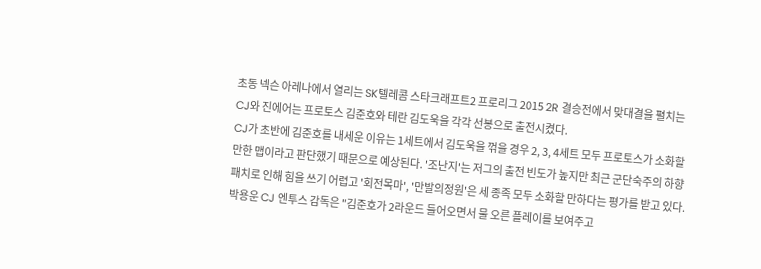초동 넥슨 아레나에서 열리는 SK텔레콤 스타크래프트2 프로리그 2015 2R 결승전에서 맞대결을 펼치는 CJ와 진에어는 프로토스 김준호와 테란 김도욱을 각각 선봉으로 출전시켰다.
CJ가 초반에 김준호를 내세운 이유는 1세트에서 김도욱을 꺾을 경우 2, 3, 4세트 모두 프로토스가 소화할 만한 맵이라고 판단했기 때문으로 예상된다. '조난지'는 저그의 출전 빈도가 높지만 최근 군단숙주의 하향 패치로 인해 힘을 쓰기 어렵고 '회전목마', '만발의정원'은 세 종족 모두 소화할 만하다는 평가를 받고 있다.
박용운 CJ 엔투스 감독은 "김준호가 2라운드 들어오면서 물 오른 플레이를 보여주고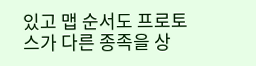있고 맵 순서도 프로토스가 다른 종족을 상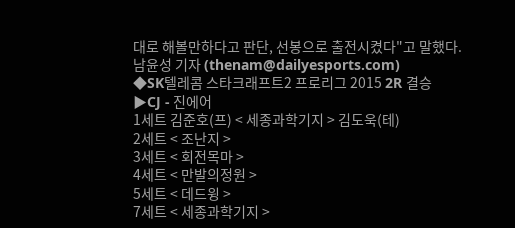대로 해볼만하다고 판단, 선봉으로 출전시켰다"고 말했다.
남윤성 기자 (thenam@dailyesports.com)
◆SK텔레콤 스타크래프트2 프로리그 2015 2R 결승
▶CJ - 진에어
1세트 김준호(프) < 세종과학기지 > 김도욱(테)
2세트 < 조난지 >
3세트 < 회전목마 >
4세트 < 만발의정원 >
5세트 < 데드윙 >
7세트 < 세종과학기지 >